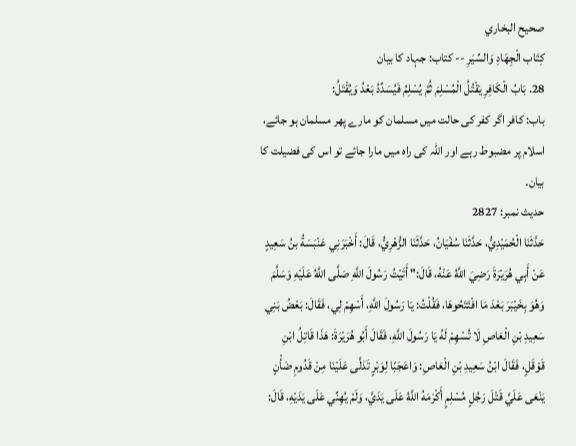صحيح البخاري
كِتَاب الْجِهَادِ وَالسِّيَرِ -- کتاب: جہاد کا بیان
28. بَابُ الْكَافِرِ يَقْتُلُ الْمُسْلِمَ ثُمَّ يُسْلِمُ فَيُسَدِّدُ بَعْدُ وَيُقْتَلُ:
باب: کافر اگر کفر کی حالت میں مسلمان کو مارے پھر مسلمان ہو جائے، اسلام پر مضبوط رہے اور اللہ کی راہ میں مارا جائے تو اس کی فضیلت کا بیان۔
حدیث نمبر: 2827
حَدَّثَنَا الْحُمَيْدِيُّ، حَدَّثَنَا سُفْيَانُ، حَدَّثَنَا الزُّهْرِيُّ، قَالَ: أَخْبَرَنِي عَنْبَسَةُ بنُ سَعِيدٍ عَنْ أَبِي هُرَيْرَةَ رَضِيَ اللَّهُ عَنْهُ، قَالَ:" أَتَيْتُ رَسُولَ اللَّهِ صَلَّى اللَّهُ عَلَيْهِ وَسَلَّمَ وَهُوَ بِخَيْبَرَ بَعْدَ مَا افْتَتَحُوهَا، فَقُلْتُ: يَا رَسُولَ اللَّهِ، أَسْهِمْ لِي، فَقَالَ: بَعْضُ بَنِي سَعِيدِ بْنِ الْعَاصِ لَا تُسْهِمْ لَهُ يَا رَسُولَ اللَّهِ، فَقَالَ أَبُو هُرَيْرَةَ: هَذَا قَاتِلُ ابْنِ قَوْقَلٍ، فَقَالَ ابْنُ سَعِيدِ بْنِ الْعَاصِ: وَاعَجَبًا لِوَبْرٍ تَدَلَّى عَلَيْنَا مِنْ قَدُومِ ضَأْنٍ يَنْعَى عَلَيَّ قَتْلَ رَجُلٍ مُسْلِمٍ أَكْرَمَهُ اللَّهُ عَلَى يَدَيَّ، وَلَمْ يُهِنِّي عَلَى يَدَيْهِ، قَالَ: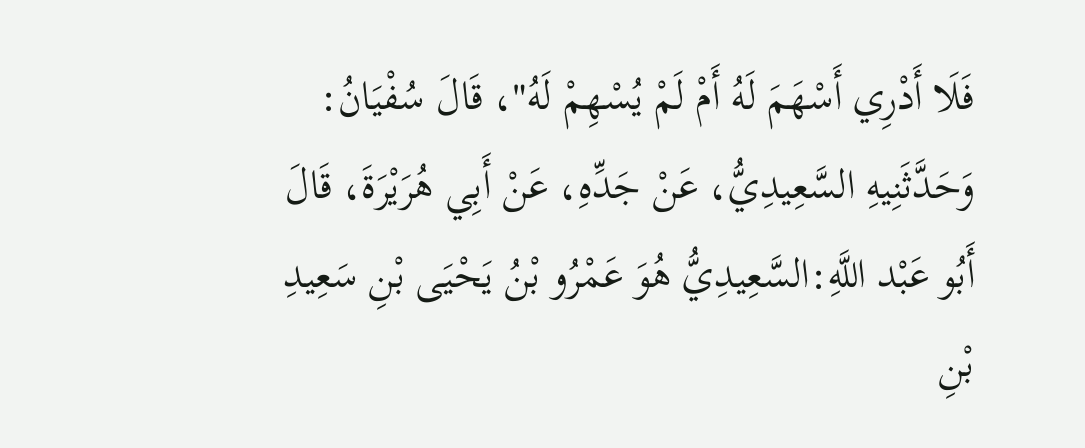فَلَا أَدْرِي أَسْهَمَ لَهُ أَمْ لَمْ يُسْهِمْ لَهُ"، قَالَ سُفْيَانُ: وَحَدَّثَنِيهِ السَّعِيدِيُّ، عَنْ جَدِّهِ، عَنْ أَبِي هُرَيْرَةَ، قَالَ أَبُو عَبْد اللَّهِ:السَّعِيدِيُّ هُوَ عَمْرُو بْنُ يَحْيَى بْنِ سَعِيدِ بْنِ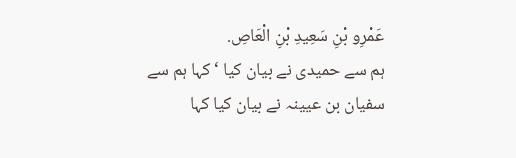عَمْرِو بْنِ سَعِيدِ بْنِ الْعَاصِ.
ہم سے حمیدی نے بیان کیا ‘ کہا ہم سے سفیان بن عیینہ نے بیان کیا کہا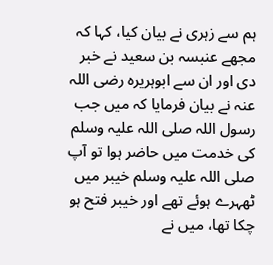ہم سے زہری نے بیان کیا، کہا کہ مجھے عنبسہ بن سعید نے خبر دی اور ان سے ابوہریرہ رضی اللہ عنہ نے بیان فرمایا کہ میں جب رسول اللہ صلی اللہ علیہ وسلم کی خدمت میں حاضر ہوا تو آپ صلی اللہ علیہ وسلم خیبر میں ٹھہرے ہوئے تھے اور خیبر فتح ہو چکا تھا، میں نے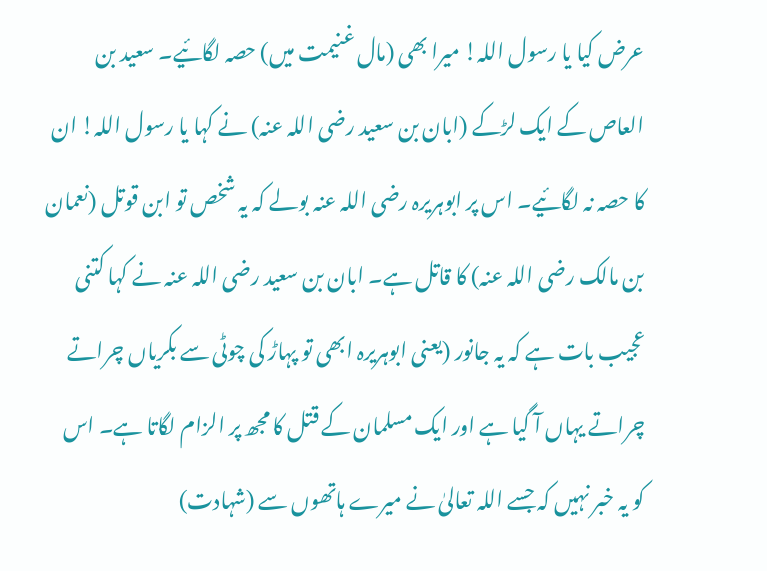عرض کیا یا رسول اللہ! میرا بھی (مال غنیمت میں) حصہ لگائیے۔ سعید بن العاص کے ایک لڑکے (ابان بن سعید رضی اللہ عنہ) نے کہا یا رسول اللہ! ان کا حصہ نہ لگائیے۔ اس پر ابوہریرہ رضی اللہ عنہ بولے کہ یہ شخص تو ابن قوتل (نعمان بن مالک رضی اللہ عنہ) کا قاتل ہے۔ ابان بن سعید رضی اللہ عنہ نے کہا کتنی عجیب بات ہے کہ یہ جانور (یعنی ابوہریرہ ابھی تو پہاڑ کی چوٹی سے بکریاں چراتے چراتے یہاں آ گیا ہے اور ایک مسلمان کے قتل کا مجھ پر الزام لگاتا ہے۔ اس کو یہ خبر نہیں کہ جسے اللہ تعالیٰ نے میرے ہاتھوں سے (شہادت)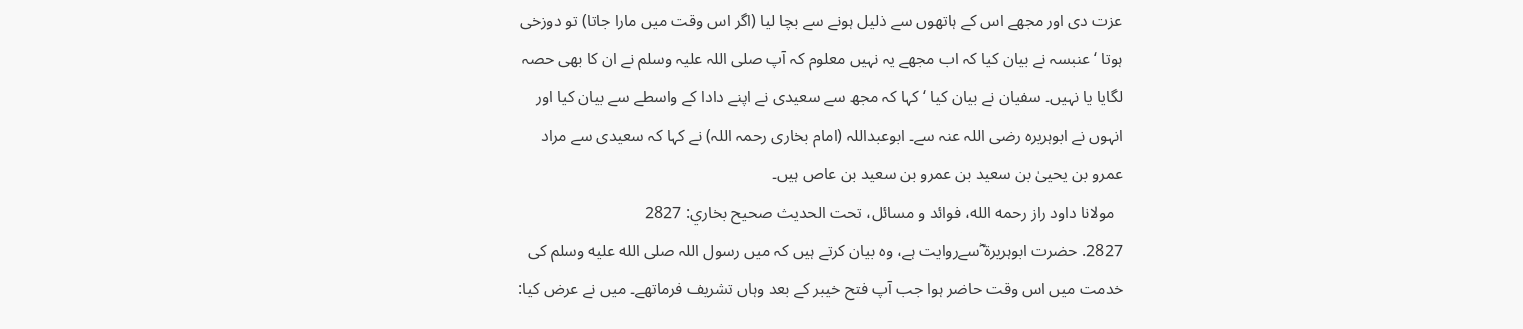عزت دی اور مجھے اس کے ہاتھوں سے ذلیل ہونے سے بچا لیا (اگر اس وقت میں مارا جاتا) تو دوزخی ہوتا ‘ عنبسہ نے بیان کیا کہ اب مجھے یہ نہیں معلوم کہ آپ صلی اللہ علیہ وسلم نے ان کا بھی حصہ لگایا یا نہیں۔ سفیان نے بیان کیا ‘ کہا کہ مجھ سے سعیدی نے اپنے دادا کے واسطے سے بیان کیا اور انہوں نے ابوہریرہ رضی اللہ عنہ سے۔ ابوعبداللہ (امام بخاری رحمہ اللہ) نے کہا کہ سعیدی سے مراد عمرو بن یحییٰ بن سعید بن عمرو بن سعید بن عاص ہیں۔
  مولانا داود راز رحمه الله، فوائد و مسائل، تحت الحديث صحيح بخاري: 2827
2827. حضرت ابوہریرۃ ؓسےروایت ہے، وہ بیان کرتے ہیں کہ میں رسول اللہ صلى الله عليه وسلم کی خدمت میں اس وقت حاضر ہوا جب آپ فتح خیبر کے بعد وہاں تشریف فرماتھے۔ میں نے عرض کیا: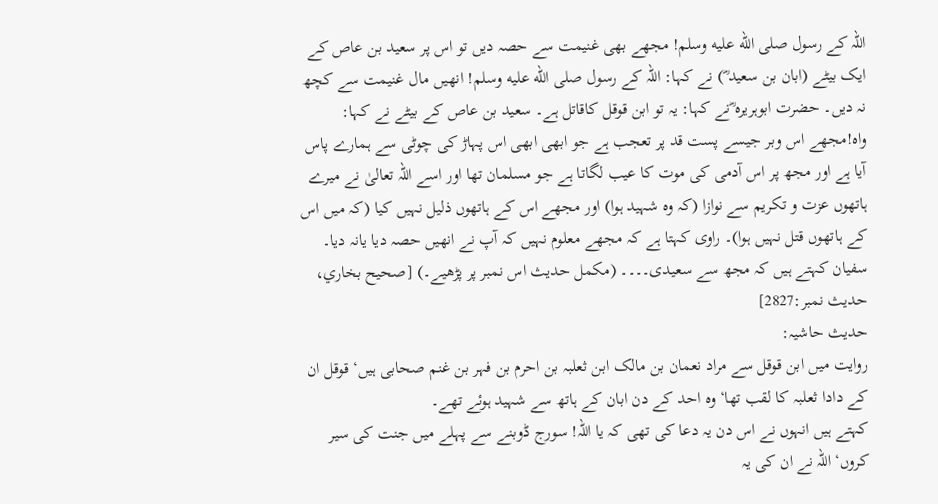اللہ کے رسول صلى الله عليه وسلم! مجھے بھی غنیمت سے حصہ دیں تو اس پر سعید بن عاص کے ایک بیٹے (ابان بن سعید ؓ) نے کہا: اللہ کے رسول صلى الله عليه وسلم! انھیں مال غنیمت سے کچھ نہ دیں۔ حضرت ابوہریرہ ؓنے کہا: یہ تو ابن قوقل کاقاتل ہے۔ سعید بن عاص کے بیٹے نے کہا: واہ!مجھے اس وبر جیسے پست قد پر تعجب ہے جو ابھی ابھی اس پہاڑ کی چوٹی سے ہمارے پاس آیا ہے اور مجھ پر اس آدمی کی موت کا عیب لگاتا ہے جو مسلمان تھا اور اسے اللہ تعالیٰ نے میرے ہاتھوں عزت و تکریم سے نوازا (کہ وہ شہید ہوا) اور مجھے اس کے ہاتھوں ذلیل نہیں کیا (کہ میں اس کے ہاتھوں قتل نہیں ہوا)۔ راوی کہتا ہے کہ مجھے معلوم نہیں کہ آپ نے انھیں حصہ دیا یانہ دیا۔ سفیان کہتے ہیں کہ مجھ سے سعیدی۔۔۔۔ (مکمل حدیث اس نمبر پر پڑھیے۔) [صحيح بخاري، حديث نمبر:2827]
حدیث حاشیہ:
روایت میں ابن قوقل سے مراد نعمان بن مالک ابن ثعلبہ بن احرم بن فہر بن غنم صحابی ہیں‘ قوقل ان کے دادا ثعلبہ کا لقب تھا‘ وہ احد کے دن ابان کے ہاتھ سے شہید ہوئے تھے۔
کہتے ہیں انہوں نے اس دن یہ دعا کی تھی کہ یا اللہ! سورج ڈوبنے سے پہلے میں جنت کی سیر کروں‘ اللہ نے ان کی یہ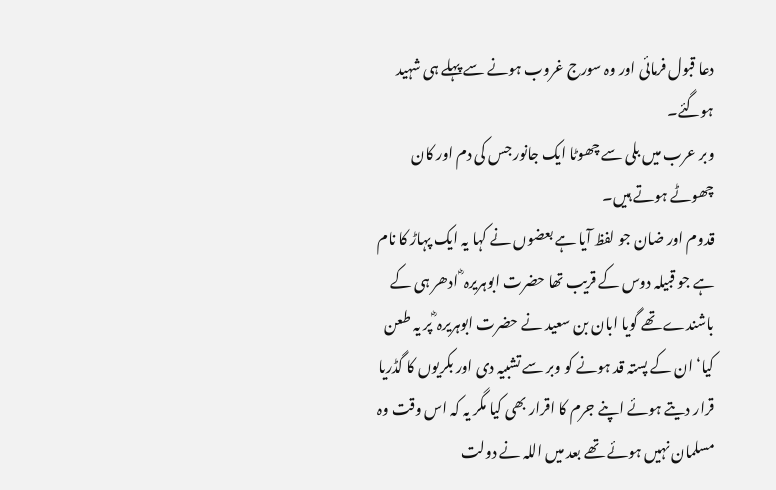دعا قبول فرمائی اور وہ سورج غروب ہونے سے پہلے ہی شہید ہوگئے۔
وبر عرب میں بلی سے چھوٹا ایک جانور جس کی دم اور کان چھوٹے ہوتے ہیں۔
قدوم اور ضان جو لفظ آیا ہے بعضوں نے کہا یہ ایک پہاڑ کا نام ہے جو قبیلہ دوس کے قریب تھا حضرت ابوہریرہ ؓ ادھر ہی کے باشندے تھے گویا ابان بن سعید نے حضرت ابوہریرہ ؓ پر یہ طعن کیا‘ ان کے پستہ قد ہونے کو وبر سے تشبیہ دی اور بکریوں کا گڈریا قرار دیتے ہوئے اپنے جرم کا اقرار بھی کیا مگر یہ کہ اس وقت وہ مسلمان نہیں ہوئے تھے بعد میں اللہ نے دولت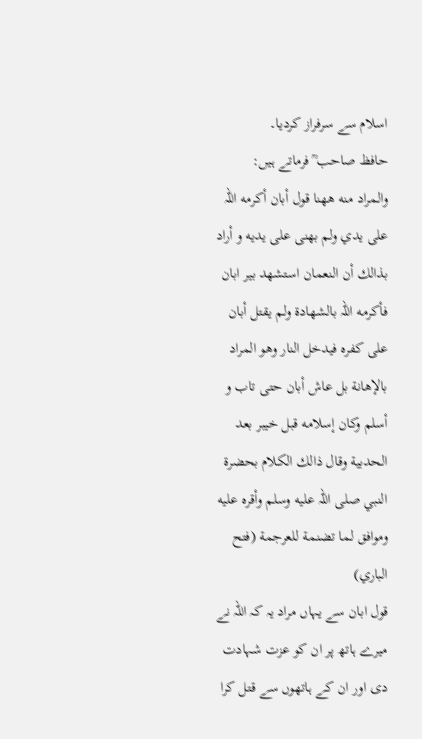اسلام سے سرفراز کردیا۔
حافظ صاحب ؒ فرماتے ہیں:
والمراد منه ھھنا قول أبان أکرمه اللہ علی یدي ولم بھنی علی یدیه و أراد بذالك أن النعمان استشھد بیر ابان فأکرمه اللہ بالشھادة ولم یقتل أبان علی کفرہ فیدخل النار وھو المراد بالإھانة بل عاش أبان حتی تاب و أسلم وکان إسلامه قبل خیبر بعد الحدبیة وقال ذالك الکلام بحضرة النبي صلی اللہ علیه وسلم وأقرہ علیه وموافق لما تضنمة للعرجمة (فتح الباري)
قول ابان سے یہاں مراد یہ کہ اللہ نے میرے ہاتھ پر ان کو عزت شہادت دی اور ان کے ہاتھوں سے قتل کرا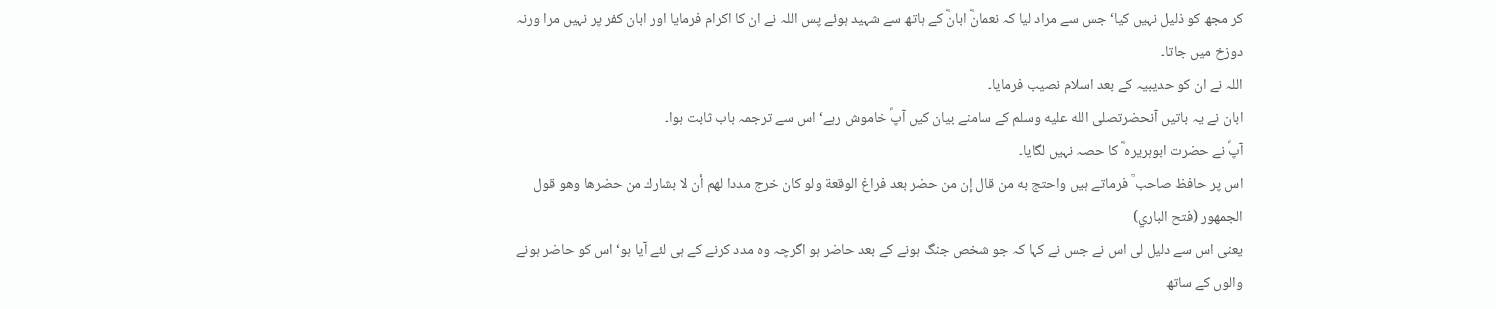کر مجھ کو ذلیل نہیں کیا‘ جس سے مراد لیا کہ نعمانؓ ابانؓ کے ہاتھ سے شہید ہوئے پس اللہ نے ان کا اکرام فرمایا اور ابان کفر پر نہیں مرا ورنہ دوزخ میں جاتا۔
اللہ نے ان کو حدیبیہ کے بعد اسلام نصیب فرمایا۔
ابان نے یہ باتیں آنحضرتصلى الله عليه وسلم کے سامنے بیان کیں آپؐ خاموش رہے‘ اس سے ترجمہ باب ثابت ہوا۔
آپؐ نے حضرت ابوہریرہ ؓ کا حصہ نہیں لگایا۔
اس پر حافظ صاحب ؒ فرماتے ہیں واحتج به من قال إن من حضر بعد فراغ الوقعة ولو کان خرج مددا لھم أن لا بشارك من حضرھا وھو قول الجمھور (فتح الباري)
یعنی اس سے دلیل لی اس نے جس نے کہا کہ جو شخص جنگ ہونے کے بعد حاضر ہو اگرچہ وہ مدد کرنے کے ہی لئے آیا ہو‘ اس کو حاضر ہونے والوں کے ساتھ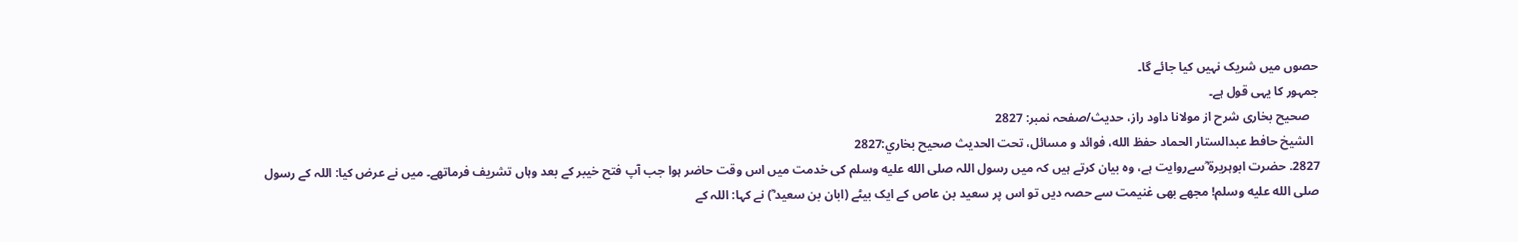حصوں میں شریک نہیں کیا جائے گا۔
جمہور کا یہی قول ہے۔
   صحیح بخاری شرح از مولانا داود راز، حدیث/صفحہ نمبر: 2827
  الشيخ حافط عبدالستار الحماد حفظ الله، فوائد و مسائل، تحت الحديث صحيح بخاري:2827
2827. حضرت ابوہریرۃ ؓسےروایت ہے، وہ بیان کرتے ہیں کہ میں رسول اللہ صلى الله عليه وسلم کی خدمت میں اس وقت حاضر ہوا جب آپ فتح خیبر کے بعد وہاں تشریف فرماتھے۔ میں نے عرض کیا: اللہ کے رسول صلى الله عليه وسلم! مجھے بھی غنیمت سے حصہ دیں تو اس پر سعید بن عاص کے ایک بیٹے (ابان بن سعید ؓ) نے کہا: اللہ کے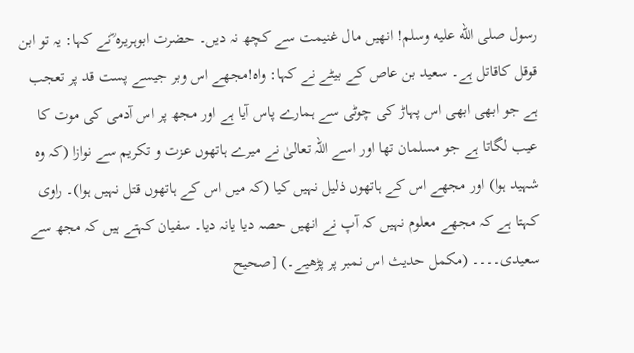رسول صلى الله عليه وسلم! انھیں مال غنیمت سے کچھ نہ دیں۔ حضرت ابوہریرہ ؓنے کہا: یہ تو ابن قوقل کاقاتل ہے۔ سعید بن عاص کے بیٹے نے کہا: واہ!مجھے اس وبر جیسے پست قد پر تعجب ہے جو ابھی ابھی اس پہاڑ کی چوٹی سے ہمارے پاس آیا ہے اور مجھ پر اس آدمی کی موت کا عیب لگاتا ہے جو مسلمان تھا اور اسے اللہ تعالیٰ نے میرے ہاتھوں عزت و تکریم سے نوازا (کہ وہ شہید ہوا) اور مجھے اس کے ہاتھوں ذلیل نہیں کیا (کہ میں اس کے ہاتھوں قتل نہیں ہوا)۔ راوی کہتا ہے کہ مجھے معلوم نہیں کہ آپ نے انھیں حصہ دیا یانہ دیا۔ سفیان کہتے ہیں کہ مجھ سے سعیدی۔۔۔۔ (مکمل حدیث اس نمبر پر پڑھیے۔) [صحيح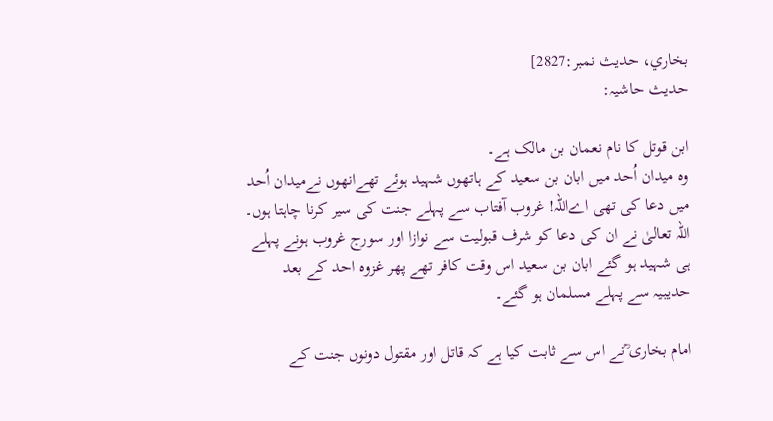بخاري، حديث نمبر:2827]
حدیث حاشیہ:

ابن قوتل کا نام نعمان بن مالک ہے۔
وہ میدان اُحد میں ابان بن سعید کے ہاتھوں شہید ہوئے تھےانھوں نےمیدان اُحد میں دعا کی تھی اےاللہ! غروب آفتاب سے پہلے جنت کی سیر کرنا چاہتا ہوں۔
اللہ تعالیٰ نے ان کی دعا کو شرف قبولیت سے نوازا اور سورج غروب ہونے پہلے ہی شہید ہو گئے ابان بن سعید اس وقت کافر تھے پھر غزوہ احد کے بعد حدیبیہ سے پہلے مسلمان ہو گئے۔

امام بخاری ؒنے اس سے ثابت کیا ہے کہ قاتل اور مقتول دونوں جنت کے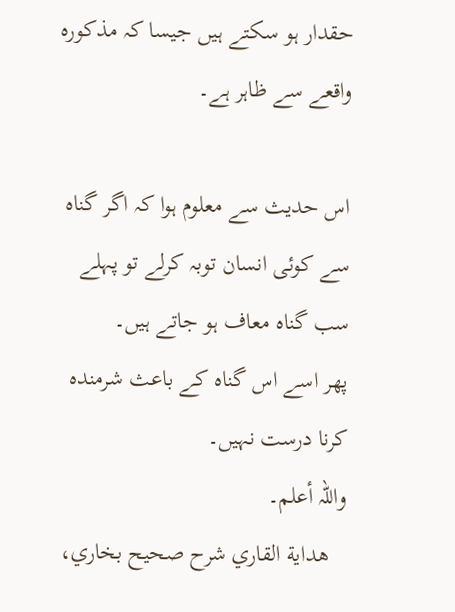حقدار ہو سکتے ہیں جیسا کہ مذکورہ واقعے سے ظاہر ہے۔

اس حدیث سے معلوم ہوا کہ اگر گناہ سے کوئی انسان توبہ کرلے تو پہلے سب گناہ معاف ہو جاتے ہیں۔
پھر اسے اس گناہ کے باعث شرمندہ کرنا درست نہیں۔
واللہ أعلم۔
   هداية القاري شرح صحيح بخاري،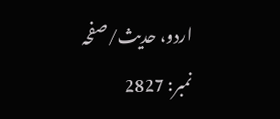اردو، حدیث/صفحہ نمبر: 2827